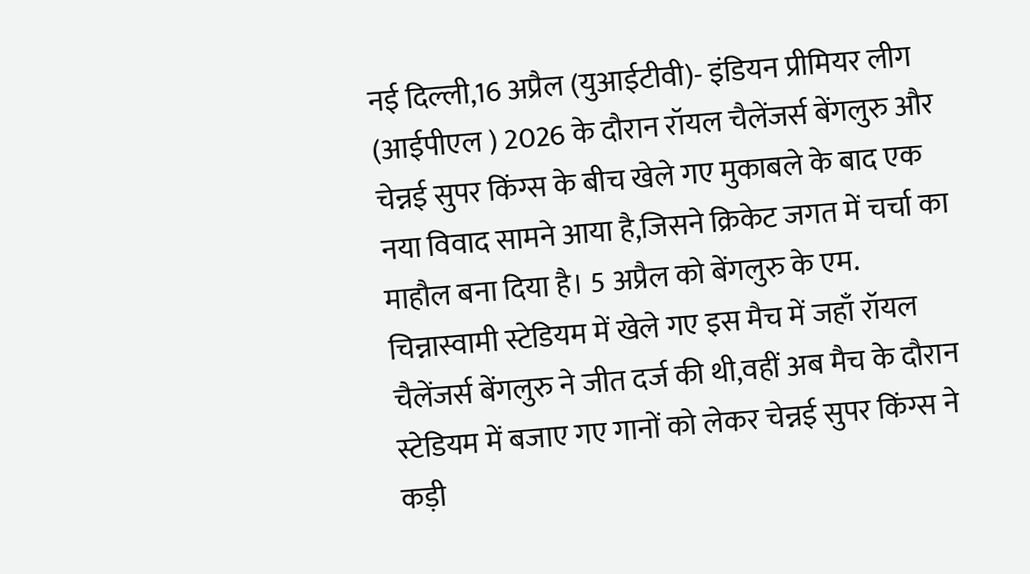नई दिल्ली,16 अप्रैल (युआईटीवी)- इंडियन प्रीमियर लीग (आईपीएल ) 2026 के दौरान रॉयल चैलेंजर्स बेंगलुरु और चेन्नई सुपर किंग्स के बीच खेले गए मुकाबले के बाद एक नया विवाद सामने आया है,जिसने क्रिकेट जगत में चर्चा का माहौल बना दिया है। 5 अप्रैल को बेंगलुरु के एम. चिन्नास्वामी स्टेडियम में खेले गए इस मैच में जहाँ रॉयल चैलेंजर्स बेंगलुरु ने जीत दर्ज की थी,वहीं अब मैच के दौरान स्टेडियम में बजाए गए गानों को लेकर चेन्नई सुपर किंग्स ने कड़ी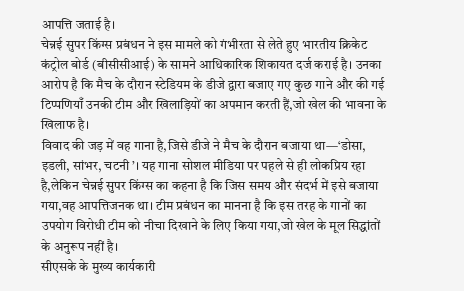आपत्ति जताई है।
चेन्नई सुपर किंग्स प्रबंधन ने इस मामले को गंभीरता से लेते हुए भारतीय क्रिकेट कंट्रोल बोर्ड (बीसीसीआई) के सामने आधिकारिक शिकायत दर्ज कराई है। उनका आरोप है कि मैच के दौरान स्टेडियम के डीजे द्वारा बजाए गए कुछ गाने और की गई टिप्पणियाँ उनकी टीम और खिलाड़ियों का अपमान करती हैं,जो खेल की भावना के खिलाफ है।
विवाद की जड़ में वह गाना है,जिसे डीजे ने मैच के दौरान बजाया था—‘डोसा, इडली, सांभर, चटनी’। यह गाना सोशल मीडिया पर पहले से ही लोकप्रिय रहा है,लेकिन चेन्नई सुपर किंग्स का कहना है कि जिस समय और संदर्भ में इसे बजाया गया,वह आपत्तिजनक था। टीम प्रबंधन का मानना है कि इस तरह के गानों का उपयोग विरोधी टीम को नीचा दिखाने के लिए किया गया,जो खेल के मूल सिद्धांतों के अनुरूप नहीं है।
सीएसके के मुख्य कार्यकारी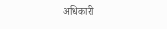अधिकारी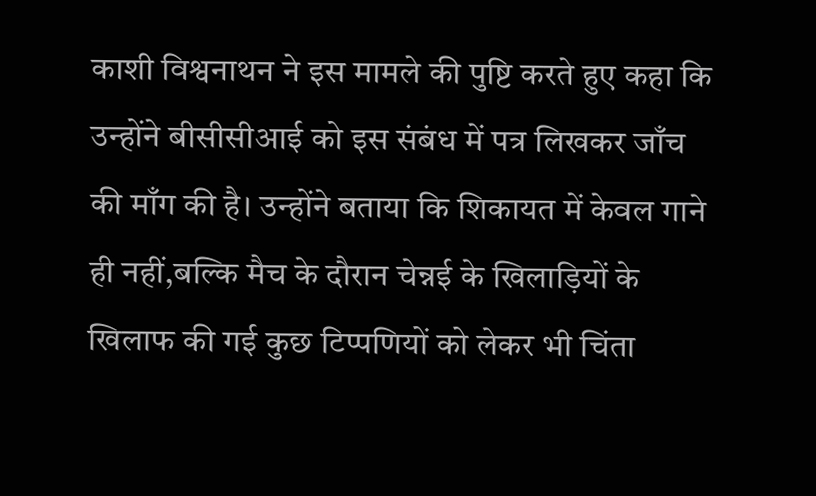काशी विश्वनाथन ने इस मामले की पुष्टि करते हुए कहा कि उन्होंने बीसीसीआई को इस संबंध में पत्र लिखकर जाँच की माँग की है। उन्होंने बताया कि शिकायत में केवल गाने ही नहीं,बल्कि मैच के दौरान चेन्नई के खिलाड़ियों के खिलाफ की गई कुछ टिप्पणियों को लेकर भी चिंता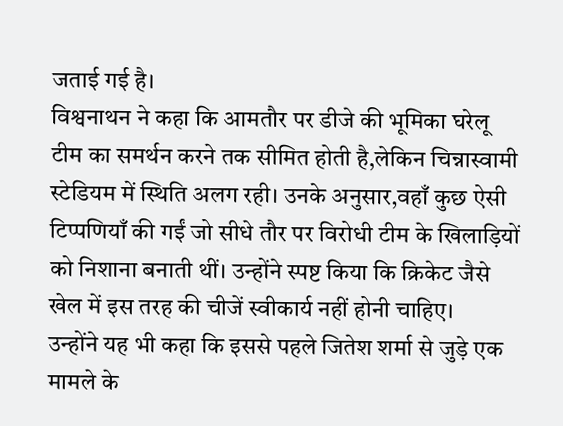जताई गई है।
विश्वनाथन ने कहा कि आमतौर पर डीजे की भूमिका घरेलू टीम का समर्थन करने तक सीमित होती है,लेकिन चिन्नास्वामी स्टेडियम में स्थिति अलग रही। उनके अनुसार,वहाँ कुछ ऐसी टिप्पणियाँ की गईं जो सीधे तौर पर विरोधी टीम के खिलाड़ियों को निशाना बनाती थीं। उन्होंने स्पष्ट किया कि क्रिकेट जैसे खेल में इस तरह की चीजें स्वीकार्य नहीं होनी चाहिए।
उन्होंने यह भी कहा कि इससे पहले जितेश शर्मा से जुड़े एक मामले के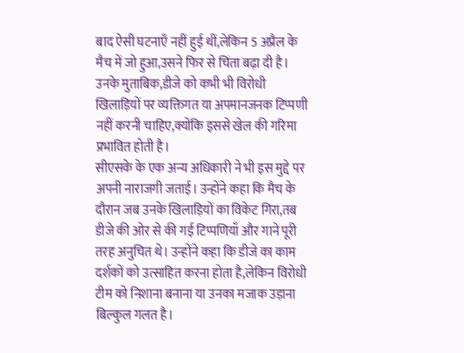बाद ऐसी घटनाएँ नहीं हुई थीं,लेकिन 5 अप्रैल के मैच में जो हुआ,उसने फिर से चिंता बढ़ा दी है। उनके मुताबिक,डीजे को कभी भी विरोधी खिलाड़ियों पर व्यक्तिगत या अपमानजनक टिप्पणी नहीं करनी चाहिए,क्योंकि इससे खेल की गरिमा प्रभावित होती है।
सीएसके के एक अन्य अधिकारी ने भी इस मुद्दे पर अपनी नाराजगी जताई। उन्होंने कहा कि मैच के दौरान जब उनके खिलाड़ियों का विकेट गिरा,तब डीजे की ओर से की गई टिप्पणियाँ और गाने पूरी तरह अनुचित थे। उन्होंने कहा कि डीजे का काम दर्शकों को उत्साहित करना होता है,लेकिन विरोधी टीम को निशाना बनाना या उनका मजाक उड़ाना बिल्कुल गलत है।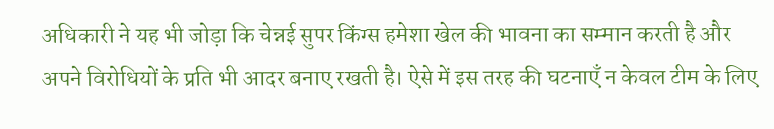अधिकारी ने यह भी जोड़ा कि चेन्नई सुपर किंग्स हमेशा खेल की भावना का सम्मान करती है और अपने विरोधियों के प्रति भी आदर बनाए रखती है। ऐसे में इस तरह की घटनाएँ न केवल टीम के लिए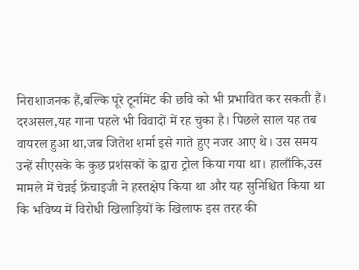निराशाजनक हैं,बल्कि पूरे टूर्नामेंट की छवि को भी प्रभावित कर सकती हैं।
दरअसल,यह गाना पहले भी विवादों में रह चुका है। पिछले साल यह तब वायरल हुआ था,जब जितेश शर्मा इसे गाते हुए नजर आए थे। उस समय उन्हें सीएसके के कुछ प्रशंसकों के द्वारा ट्रोल किया गया था। हालाँकि,उस मामले में चेन्नई फ्रेंचाइजी ने हस्तक्षेप किया था और यह सुनिश्चित किया था कि भविष्य में विरोधी खिलाड़ियों के खिलाफ इस तरह की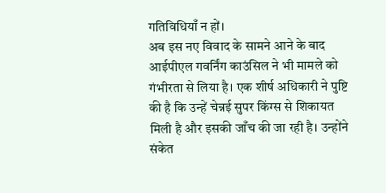गतिविधियाँ न हों।
अब इस नए विवाद के सामने आने के बाद आईपीएल गवर्निंग काउंसिल ने भी मामले को गंभीरता से लिया है। एक शीर्ष अधिकारी ने पुष्टि की है कि उन्हें चेन्नई सुपर किंग्स से शिकायत मिली है और इसकी जाँच की जा रही है। उन्होंने संकेत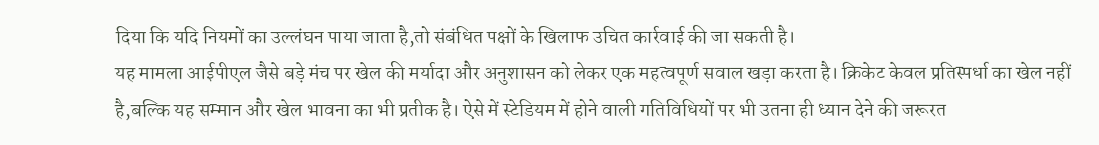दिया कि यदि नियमों का उल्लंघन पाया जाता है,तो संबंधित पक्षों के खिलाफ उचित कार्रवाई की जा सकती है।
यह मामला आईपीएल जैसे बड़े मंच पर खेल की मर्यादा और अनुशासन को लेकर एक महत्वपूर्ण सवाल खड़ा करता है। क्रिकेट केवल प्रतिस्पर्धा का खेल नहीं है,बल्कि यह सम्मान और खेल भावना का भी प्रतीक है। ऐसे में स्टेडियम में होने वाली गतिविधियों पर भी उतना ही ध्यान देने की जरूरत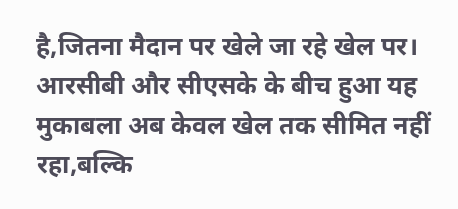है,जितना मैदान पर खेले जा रहे खेल पर।
आरसीबी और सीएसके के बीच हुआ यह मुकाबला अब केवल खेल तक सीमित नहीं रहा,बल्कि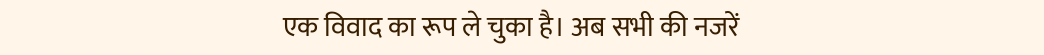एक विवाद का रूप ले चुका है। अब सभी की नजरें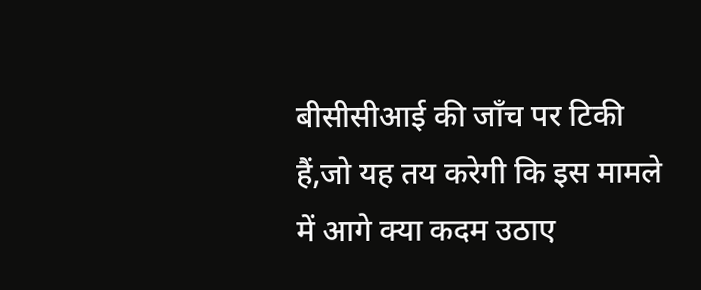बीसीसीआई की जाँच पर टिकी हैं,जो यह तय करेगी कि इस मामले में आगे क्या कदम उठाए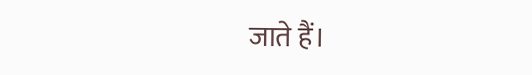जाते हैं।